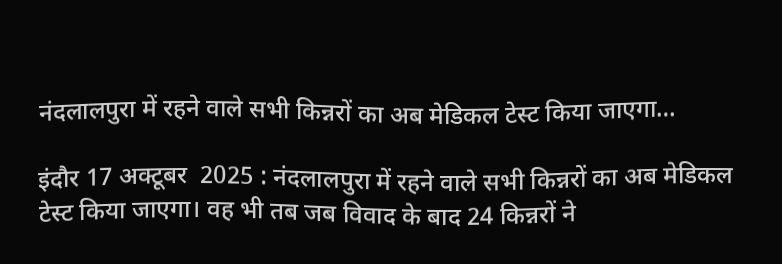नंदलालपुरा में रहने वाले सभी किन्नरों का अब मेडिकल टेस्ट किया जाएगा…

इंदौर 17 अक्टूबर  2025 : नंदलालपुरा में रहने वाले सभी किन्नरों का अब मेडिकल टेस्ट किया जाएगा। वह भी तब जब विवाद के बाद 24 किन्नरों ने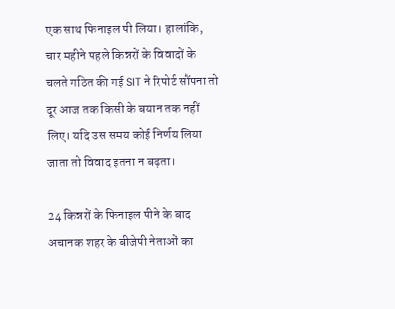एक साथ फिनाइल पी लिया। हालांकि, चार महीने पहले किन्नरों के विवादों के चलते गठित की गई SIT ने रिपोर्ट सौंपना तो दूर आज तक किसी के बयान तक नहीं लिए। यदि उस समय कोई निर्णय लिया जाता तो विवाद इतना न बढ़ता।

24 किन्नरों के फिनाइल पीने के बाद अचानक शहर के बीजेपी नेताओं का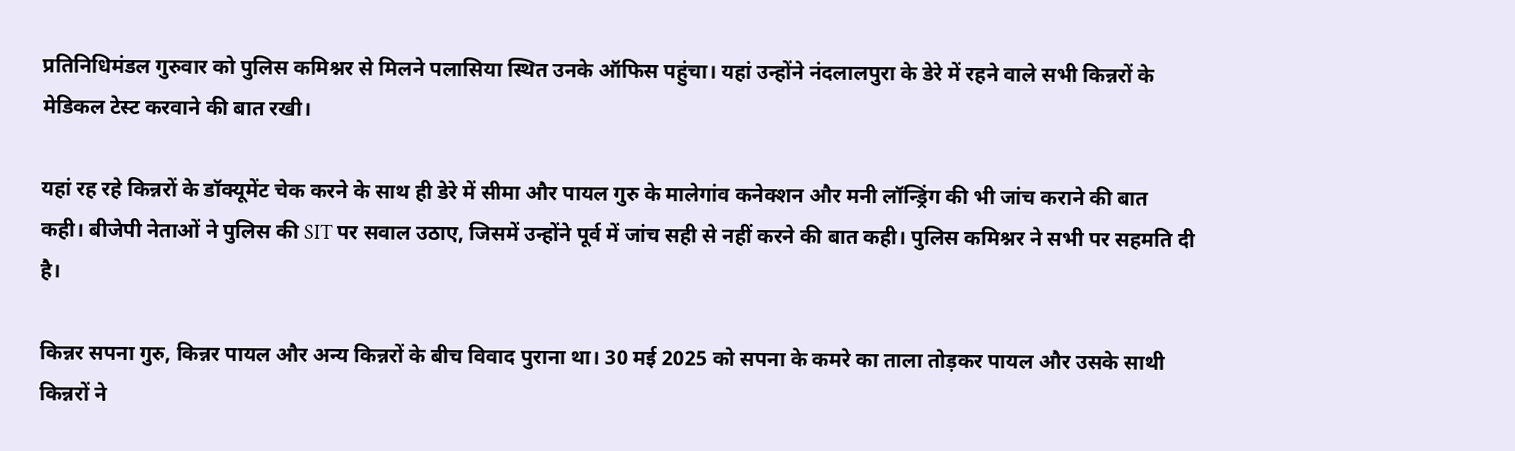प्रतिनिधिमंडल गुरुवार को पुलिस कमिश्नर से मिलने पलासिया स्थित उनके ऑफिस पहुंचा। यहां उन्होंने नंदलालपुरा के डेरे में रहने वाले सभी किन्नरों के मेडिकल टेस्ट करवाने की बात रखी।

यहां रह रहे किन्नरों के डॉक्यूमेंट चेक करने के साथ ही डेरे में सीमा और पायल गुरु के मालेगांव कनेक्शन और मनी लॉन्ड्रिंग की भी जांच कराने की बात कही। बीजेपी नेताओं ने पुलिस की SIT पर सवाल उठाए, जिसमें उन्होंने पूर्व में जांच सही से नहीं करने की बात कही। पुलिस कमिश्नर ने सभी पर सहमति दी है।

किन्नर सपना गुरु, किन्नर पायल और अन्य किन्नरों के बीच विवाद पुराना था। 30 मई 2025 को सपना के कमरे का ताला तोड़कर पायल और उसके साथी किन्नरों ने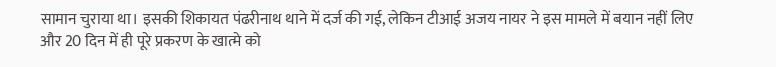सामान चुराया था। इसकी शिकायत पंढरीनाथ थाने में दर्ज की गई, लेकिन टीआई अजय नायर ने इस मामले में बयान नहीं लिए और 20 दिन में ही पूरे प्रकरण के खात्मे को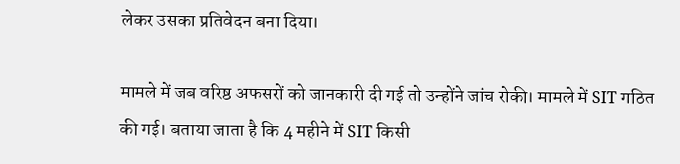लेकर उसका प्रतिवेदन बना दिया।

मामले में जब वरिष्ठ अफसरों को जानकारी दी गई तो उन्होंने जांच रोकी। मामले में SIT गठित की गई। बताया जाता है कि 4 महीने में SIT किसी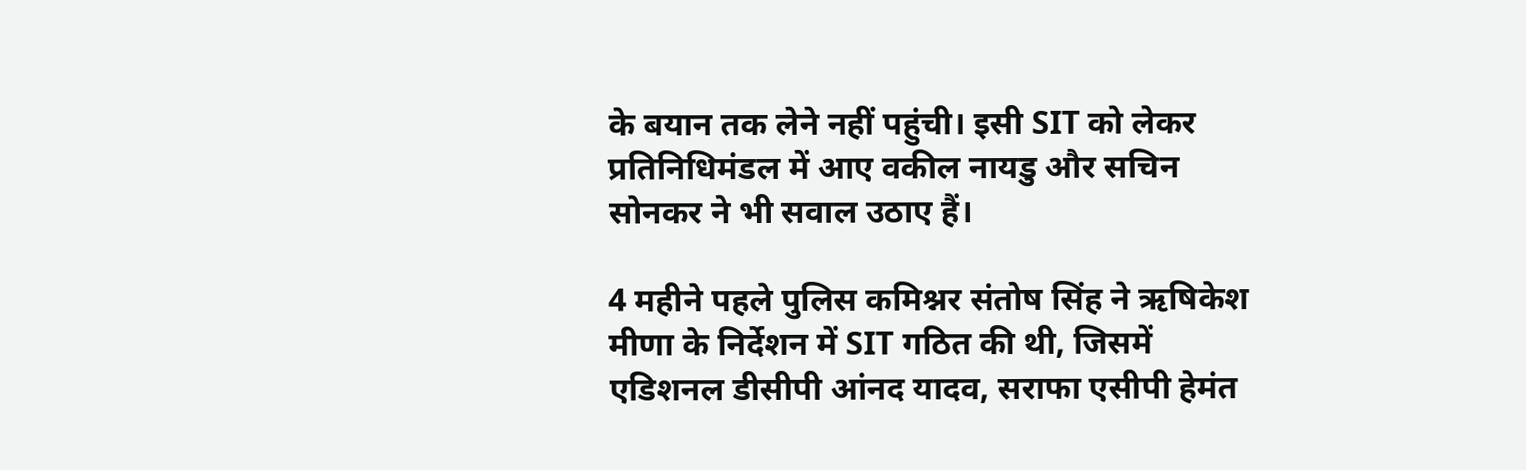के बयान तक लेने नहीं पहुंची। इसी SIT को लेकर प्रतिनिधिमंडल में आए वकील नायडु और सचिन सोनकर ने भी सवाल उठाए हैं।

4 महीने पहले पुलिस कमिश्नर संतोष सिंह ने ऋषिकेश मीणा के निर्देशन में SIT गठित की थी, जिसमें एडिशनल डीसीपी आंनद यादव, सराफा एसीपी हेमंत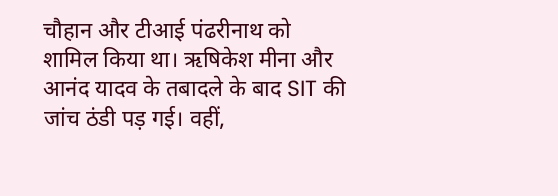चौहान और टीआई पंढरीनाथ को शामिल किया था। ऋषिकेश मीना और आनंद यादव के तबादले के बाद SIT की जांच ठंडी पड़ गई। वहीं,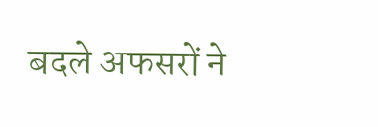बदले अफसरों ने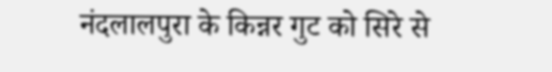नंदलालपुरा के किन्नर गुट को सिरे से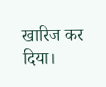खारिज कर दिया।